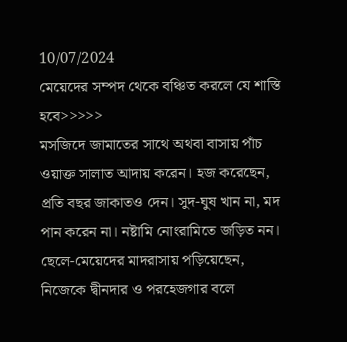10/07/2024
মেয়েদের সম্পদ থেকে বঞ্চিত করলে যে শাস্তি হবে>>>>>
মসজিদে জামাতের সাথে অথবা বাসায় পাঁচ ওয়াক্ত সালাত আদায় করেন। হজ করেছেন, প্রতি বছর জাকাতও দেন। সুদ-ঘুষ খান না, মদ পান করেন না। নষ্টামি নোংরামিতে জড়িত নন। ছেলে-মেয়েদের মাদরাসায় পড়িয়েছেন, নিজেকে দ্বীনদার ও পরহেজগার বলে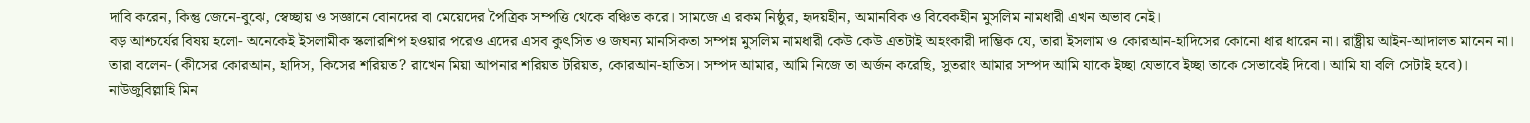দাবি করেন, কিন্তু জেনে-বুঝে, স্বেচ্ছায় ও সজ্ঞানে বোনদের বা মেয়েদের পৈত্রিক সম্পত্তি থেকে বঞ্চিত করে। সামজে এ রকম নিষ্ঠুর, হৃদয়হীন, অমানবিক ও বিবেকহীন মুসলিম নামধারী এখন অভাব নেই।
বড় আশ্চর্যের বিষয় হলো- অনেকেই ইসলামীক স্কলারশিপ হওয়ার পরেও এদের এসব কুৎসিত ও জঘন্য মানসিকতা সম্পন্ন মুসলিম নামধারী কেউ কেউ এতটাই অহংকারী দাম্ভিক যে, তারা ইসলাম ও কোরআন-হাদিসের কোনো ধার ধারেন না। রাষ্ট্রীয় আইন-আদালত মানেন না। তারা বলেন- (কীসের কোরআন, হাদিস, কিসের শরিয়ত? রাখেন মিয়া আপনার শরিয়ত টরিয়ত, কোরআন-হাতিস। সম্পদ আমার, আমি নিজে তা অর্জন করেছি, সুতরাং আমার সম্পদ আমি যাকে ইচ্ছা যেভাবে ইচ্ছা তাকে সেভাবেই দিবো। আমি যা বলি সেটাই হবে)।
নাউজুবিল্লাহি মিন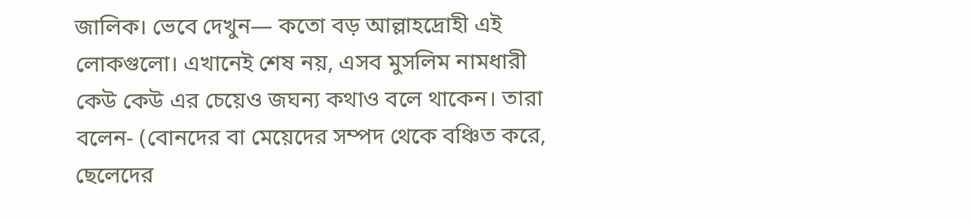জালিক। ভেবে দেখুন— কতো বড় আল্লাহদ্রোহী এই লোকগুলো। এখানেই শেষ নয়, এসব মুসলিম নামধারী কেউ কেউ এর চেয়েও জঘন্য কথাও বলে থাকেন। তারা বলেন- (বোনদের বা মেয়েদের সম্পদ থেকে বঞ্চিত করে, ছেলেদের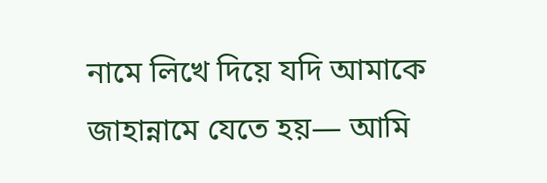নামে লিখে দিয়ে যদি আমাকে জাহান্নামে যেতে হয়— আমি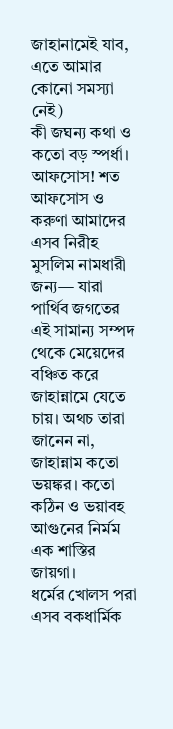জাহানামেই যাব, এতে আমার কোনো সমস্যা নেই)
কী জঘন্য কথা ও কতো বড় স্পর্ধা। আফসোস! শত আফসোস ও করুণা আমাদের এসব নিরীহ মুসলিম নামধারী জন্য— যারা পার্থিব জগতের এই সামান্য সম্পদ থেকে মেয়েদের বঞ্চিত করে জাহান্নামে যেতে চায়। অথচ তারা জানেন না, জাহান্নাম কতো ভয়ঙ্কর। কতো কঠিন ও ভয়াবহ আগুনের নির্মম এক শাস্তির জায়গা।
ধর্মের খোলস পরা এসব বকধার্মিক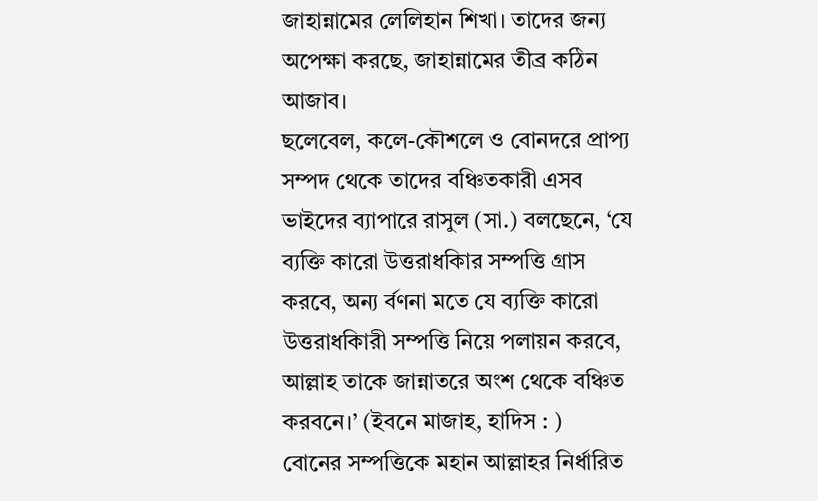জাহান্নামের লেলিহান শিখা। তাদের জন্য অপেক্ষা করছে, জাহান্নামের তীব্র কঠিন আজাব।
ছলেবেল, কলে-কৌশলে ও বোনদরে প্রাপ্য সম্পদ থেকে তাদের বঞ্চিতকারী এসব ভাইদের ব্যাপারে রাসুল (সা.) বলছেনে, ‘যে ব্যক্তি কারো উত্তরাধকিার সম্পত্তি গ্রাস করবে, অন্য র্বণনা মতে যে ব্যক্তি কারো উত্তরাধকিারী সম্পত্তি নিয়ে পলায়ন করবে, আল্লাহ তাকে জান্নাতরে অংশ থেকে বঞ্চিত করবনে।’ (ইবনে মাজাহ, হাদিস : )
বোনের সম্পত্তিকে মহান আল্লাহর নির্ধারিত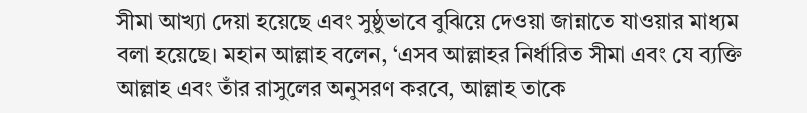সীমা আখ্যা দেয়া হয়েছে এবং সুষ্ঠুভাবে বুঝিয়ে দেওয়া জান্নাতে যাওয়ার মাধ্যম বলা হয়েছে। মহান আল্লাহ বলেন, ‘এসব আল্লাহর নির্ধারিত সীমা এবং যে ব্যক্তি আল্লাহ এবং তাঁর রাসুলের অনুসরণ করবে, আল্লাহ তাকে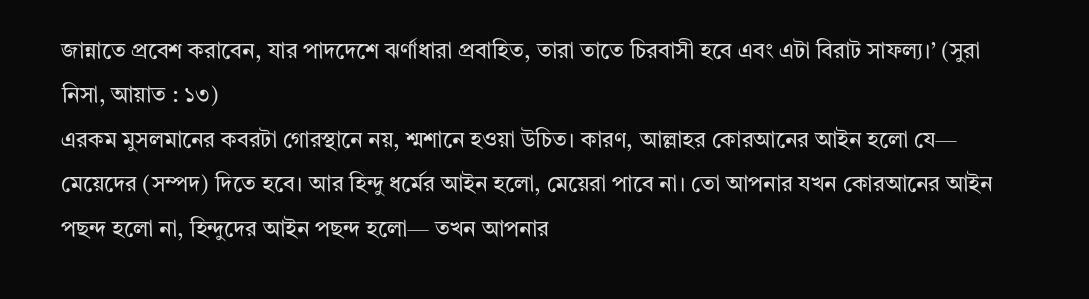জান্নাতে প্রবেশ করাবেন, যার পাদদেশে ঝর্ণাধারা প্রবাহিত, তারা তাতে চিরবাসী হবে এবং এটা বিরাট সাফল্য।’ (সুরা নিসা, আয়াত : ১৩)
এরকম মুসলমানের কবরটা গোরস্থানে নয়, শ্মশানে হওয়া উচিত। কারণ, আল্লাহর কোরআনের আইন হলো যে— মেয়েদের (সম্পদ) দিতে হবে। আর হিন্দু ধর্মের আইন হলো, মেয়েরা পাবে না। তো আপনার যখন কোরআনের আইন পছন্দ হলো না, হিন্দুদের আইন পছন্দ হলো— তখন আপনার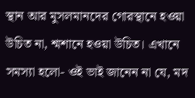স্থান আর মুসলমানদের গোরস্থানে হওয়া উচিত না, শ্মশানে হওয়া উচিত। এখানে সমস্যা হলো- ওই ভাই জানেন না যে, মদ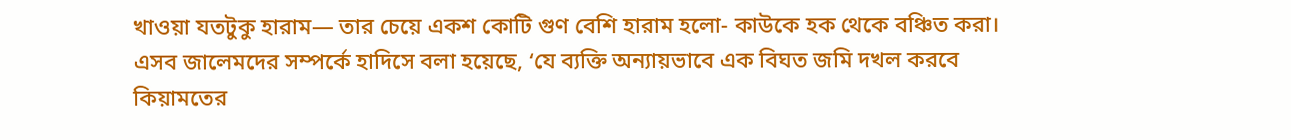খাওয়া যতটুকু হারাম— তার চেয়ে একশ কোটি গুণ বেশি হারাম হলো- কাউকে হক থেকে বঞ্চিত করা।
এসব জালেমদের সম্পর্কে হাদিসে বলা হয়েছে, ‘যে ব্যক্তি অন্যায়ভাবে এক বিঘত জমি দখল করবে কিয়ামতের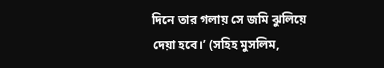দিনে তার গলায় সে জমি ঝুলিয়ে দেয়া হবে।’ (সহিহ মুসলিম,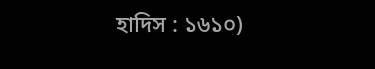হাদিস : ১৬১০)